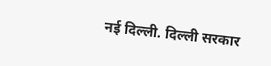नई दिल्ली. दिल्ली सरकार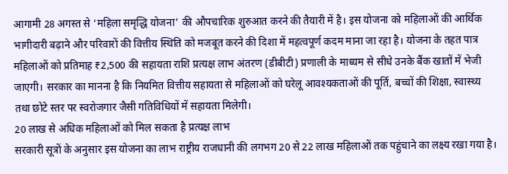आगामी 28 अगस्त से ‘महिला समृद्धि योजना’ की औपचारिक शुरुआत करने की तैयारी में है। इस योजना को महिलाओं की आर्थिक भागीदारी बढ़ाने और परिवारों की वित्तीय स्थिति को मजबूत करने की दिशा में महत्वपूर्ण कदम माना जा रहा है। योजना के तहत पात्र महिलाओं को प्रतिमाह ₹2,500 की सहायता राशि प्रत्यक्ष लाभ अंतरण (डीबीटी) प्रणाली के माध्यम से सीधे उनके बैंक खातों में भेजी जाएगी। सरकार का मानना है कि नियमित वित्तीय सहायता से महिलाओं को घरेलू आवश्यकताओं की पूर्ति, बच्चों की शिक्षा, स्वास्थ्य तथा छोटे स्तर पर स्वरोजगार जैसी गतिविधियों में सहायता मिलेगी।
20 लाख से अधिक महिलाओं को मिल सकता है प्रत्यक्ष लाभ
सरकारी सूत्रों के अनुसार इस योजना का लाभ राष्ट्रीय राजधानी की लगभग 20 से 22 लाख महिलाओं तक पहुंचाने का लक्ष्य रखा गया है।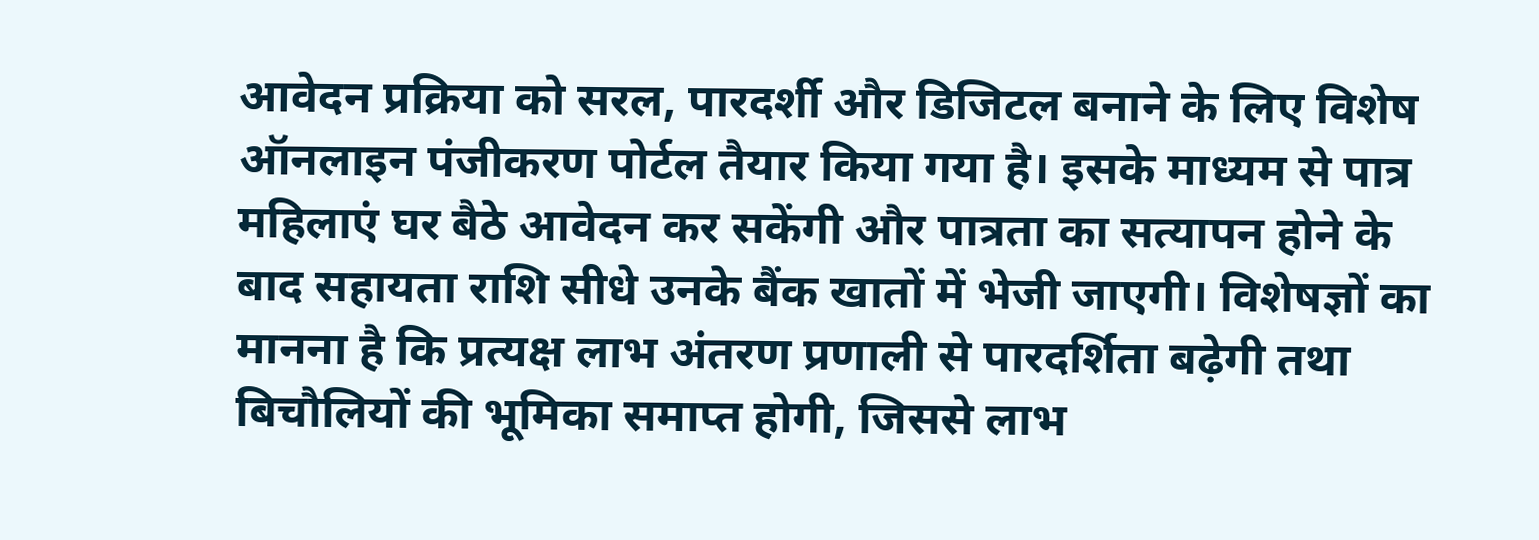आवेदन प्रक्रिया को सरल, पारदर्शी और डिजिटल बनाने के लिए विशेष ऑनलाइन पंजीकरण पोर्टल तैयार किया गया है। इसके माध्यम से पात्र महिलाएं घर बैठे आवेदन कर सकेंगी और पात्रता का सत्यापन होने के बाद सहायता राशि सीधे उनके बैंक खातों में भेजी जाएगी। विशेषज्ञों का मानना है कि प्रत्यक्ष लाभ अंतरण प्रणाली से पारदर्शिता बढ़ेगी तथा बिचौलियों की भूमिका समाप्त होगी, जिससे लाभ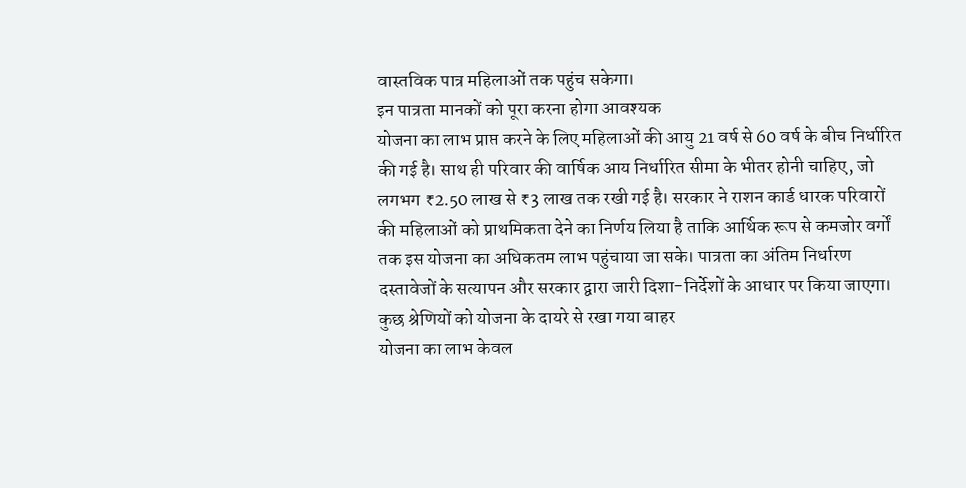वास्तविक पात्र महिलाओं तक पहुंच सकेगा।
इन पात्रता मानकों को पूरा करना होगा आवश्यक
योजना का लाभ प्राप्त करने के लिए महिलाओं की आयु 21 वर्ष से 60 वर्ष के बीच निर्धारित की गई है। साथ ही परिवार की वार्षिक आय निर्धारित सीमा के भीतर होनी चाहिए, जो लगभग ₹2.50 लाख से ₹3 लाख तक रखी गई है। सरकार ने राशन कार्ड धारक परिवारों की महिलाओं को प्राथमिकता देने का निर्णय लिया है ताकि आर्थिक रूप से कमजोर वर्गों तक इस योजना का अधिकतम लाभ पहुंचाया जा सके। पात्रता का अंतिम निर्धारण दस्तावेजों के सत्यापन और सरकार द्वारा जारी दिशा-निर्देशों के आधार पर किया जाएगा।
कुछ श्रेणियों को योजना के दायरे से रखा गया बाहर
योजना का लाभ केवल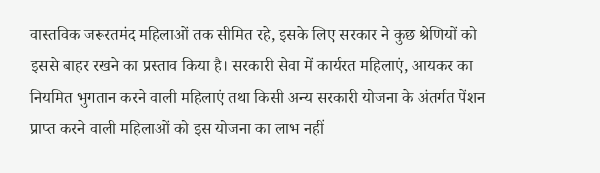वास्तविक जरूरतमंद महिलाओं तक सीमित रहे, इसके लिए सरकार ने कुछ श्रेणियों को इससे बाहर रखने का प्रस्ताव किया है। सरकारी सेवा में कार्यरत महिलाएं, आयकर का नियमित भुगतान करने वाली महिलाएं तथा किसी अन्य सरकारी योजना के अंतर्गत पेंशन प्राप्त करने वाली महिलाओं को इस योजना का लाभ नहीं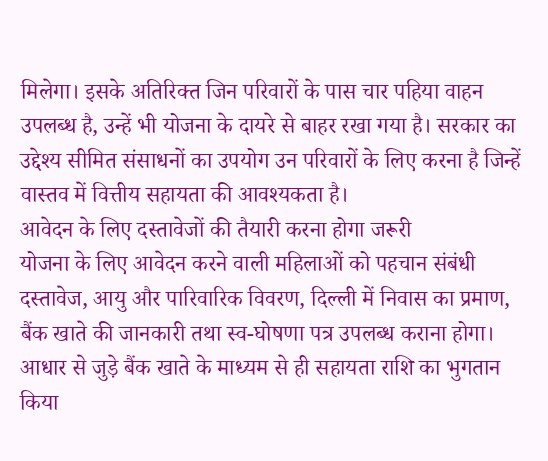मिलेगा। इसके अतिरिक्त जिन परिवारों के पास चार पहिया वाहन उपलब्ध है, उन्हें भी योजना के दायरे से बाहर रखा गया है। सरकार का उद्देश्य सीमित संसाधनों का उपयोग उन परिवारों के लिए करना है जिन्हें वास्तव में वित्तीय सहायता की आवश्यकता है।
आवेदन के लिए दस्तावेजों की तैयारी करना होगा जरूरी
योजना के लिए आवेदन करने वाली महिलाओं को पहचान संबंधी दस्तावेज, आयु और पारिवारिक विवरण, दिल्ली में निवास का प्रमाण, बैंक खाते की जानकारी तथा स्व-घोषणा पत्र उपलब्ध कराना होगा। आधार से जुड़े बैंक खाते के माध्यम से ही सहायता राशि का भुगतान किया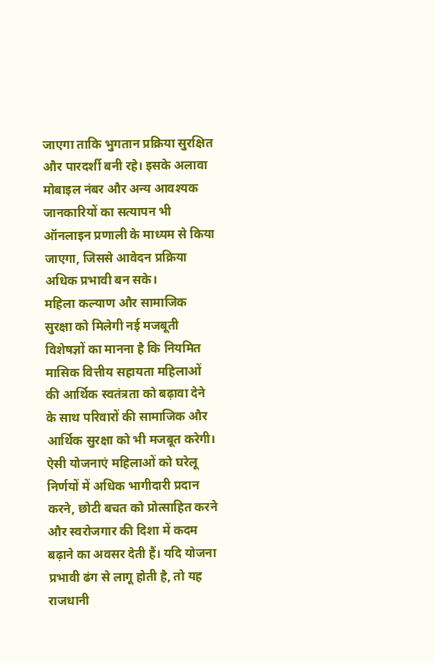जाएगा ताकि भुगतान प्रक्रिया सुरक्षित और पारदर्शी बनी रहे। इसके अलावा मोबाइल नंबर और अन्य आवश्यक जानकारियों का सत्यापन भी ऑनलाइन प्रणाली के माध्यम से किया जाएगा, जिससे आवेदन प्रक्रिया अधिक प्रभावी बन सके।
महिला कल्याण और सामाजिक सुरक्षा को मिलेगी नई मजबूती
विशेषज्ञों का मानना है कि नियमित मासिक वित्तीय सहायता महिलाओं की आर्थिक स्वतंत्रता को बढ़ावा देने के साथ परिवारों की सामाजिक और आर्थिक सुरक्षा को भी मजबूत करेगी। ऐसी योजनाएं महिलाओं को घरेलू निर्णयों में अधिक भागीदारी प्रदान करने, छोटी बचत को प्रोत्साहित करने और स्वरोजगार की दिशा में कदम बढ़ाने का अवसर देती हैं। यदि योजना प्रभावी ढंग से लागू होती है, तो यह राजधानी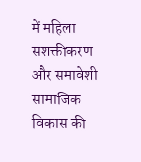में महिला सशक्तीकरण और समावेशी सामाजिक विकास की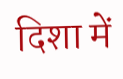दिशा में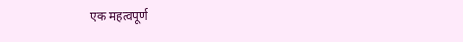एक महत्वपूर्ण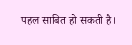पहल साबित हो सकती है।